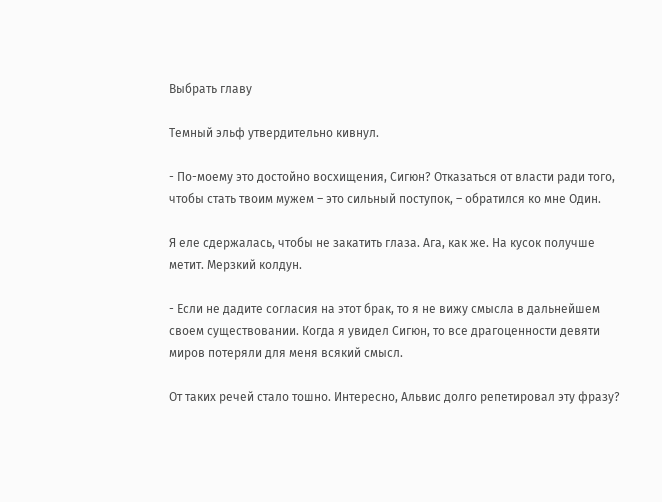Выбрать главу

Темный эльф утвердительно кивнул.

- По-моему это достойно восхищения, Сигюн? Отказаться от власти ради того, чтобы стать твоим мужем – это сильный поступок, – обратился ко мне Один.

Я еле сдержалась, чтобы не закатить глаза. Ага, как же. На кусок получше метит. Мерзкий колдун.

- Если не дадите согласия на этот брак, то я не вижу смысла в дальнейшем своем существовании. Когда я увидел Сигюн, то все драгоценности девяти миров потеряли для меня всякий смысл.

От таких речей стало тошно. Интересно, Альвис долго репетировал эту фразу?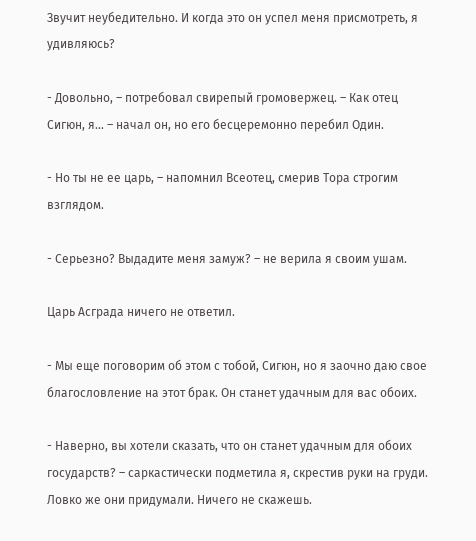Звучит неубедительно. И когда это он успел меня присмотреть, я удивляюсь?

- Довольно, – потребовал свирепый громовержец. – Как отец Сигюн, я... – начал он, но его бесцеремонно перебил Один.

- Но ты не ее царь, – напомнил Всеотец, смерив Тора строгим взглядом.

- Серьезно? Выдадите меня замуж? – не верила я своим ушам.

Царь Асграда ничего не ответил.

- Мы еще поговорим об этом с тобой, Сигюн, но я заочно даю свое благословление на этот брак. Он станет удачным для вас обоих.

- Наверно, вы хотели сказать, что он станет удачным для обоих государств? – саркастически подметила я, скрестив руки на груди. Ловко же они придумали. Ничего не скажешь.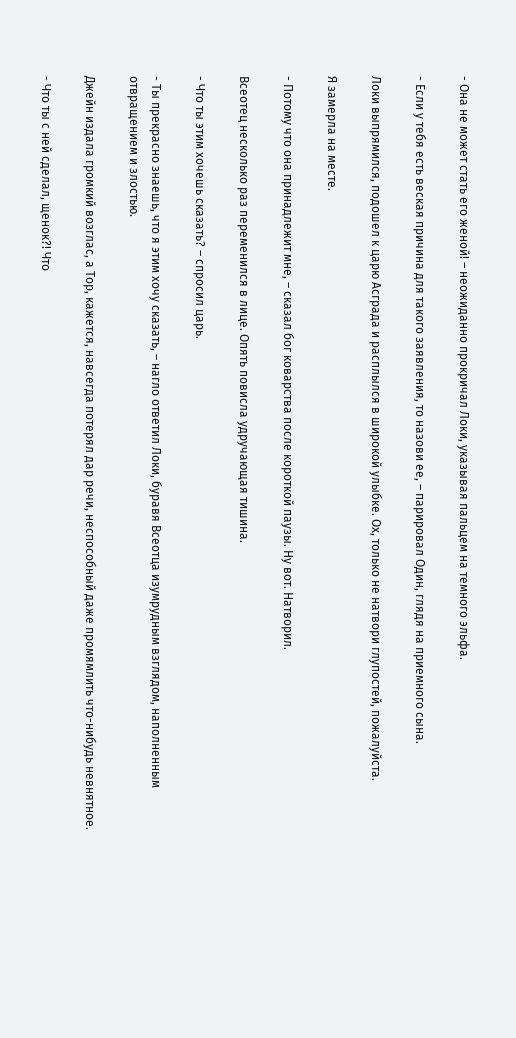- Она не может стать его женой! – неожиданно прокричал Локи, указывая пальцем на темного эльфа.

- Если у тебя есть веская причина для такого заявления, то назови ее, – парировал Один, глядя на приемного сына.

Локи выпрямился, подошел к царю Асграда и расплылся в широкой улыбке. Ох, только не натвори глупостей, пожалуйста.

Я замерла на месте.

- Потому что она принадлежит мне, – сказал бог коварства после короткой паузы. Ну вот. Натворил.

Всеотец несколько раз переменился в лице. Опять повисла удручающая тишина.

- Что ты этим хочешь сказать? – спросил царь.

- Ты прекрасно знаешь, что я этим хочу сказать, – нагло ответил Локи, буравя Всеотца изумрудным взглядом, наполненным отвращением и злостью.

Джейн издала громкий возглас, а Тор, кажется, навсегда потерял дар речи, неспособный даже промямлить что-нибудь невнятное.

- Что ты с ней сделал, щенок?! Что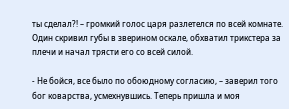ты сделал?! – громкий голос царя разлетелся по всей комнате. Один скривил губы в зверином оскале, обхватил трикстера за плечи и начал трясти его со всей силой.

- Не бойся, все было по обоюдному согласию, – заверил того бог коварства, усмехнувшись. Теперь пришла и моя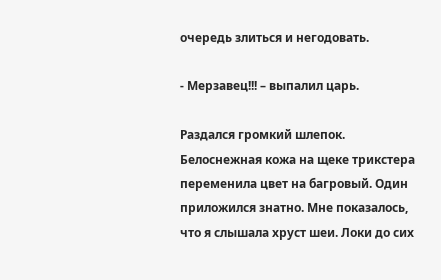очередь злиться и негодовать.

- Мерзавец!!! – выпалил царь.

Раздался громкий шлепок. Белоснежная кожа на щеке трикстера переменила цвет на багровый. Один приложился знатно. Мне показалось, что я слышала хруст шеи. Локи до сих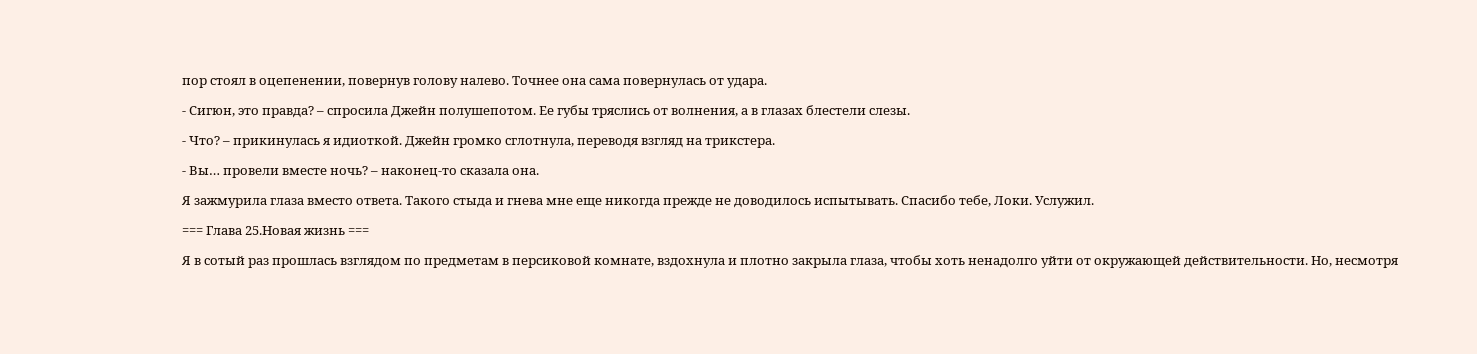пор стоял в оцепенении, повернув голову налево. Точнее она сама повернулась от удара.

- Сигюн, это правда? – спросила Джейн полушепотом. Ее губы тряслись от волнения, а в глазах блестели слезы.

- Что? – прикинулась я идиоткой. Джейн громко сглотнула, переводя взгляд на трикстера.

- Вы… провели вместе ночь? – наконец-то сказала она.

Я зажмурила глаза вместо ответа. Такого стыда и гнева мне еще никогда прежде не доводилось испытывать. Спасибо тебе, Локи. Услужил.

=== Глава 25.Новая жизнь ===

Я в сотый раз прошлась взглядом по предметам в персиковой комнате, вздохнула и плотно закрыла глаза, чтобы хоть ненадолго уйти от окружающей действительности. Но, несмотря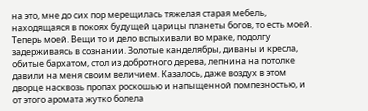на это, мне до сих пор мерещилась тяжелая старая мебель, находящаяся в покоях будущей царицы планеты богов, то есть моей. Теперь моей. Вещи то и дело вспыхивали во мраке, подолгу задерживаясь в сознании. Золотые канделябры, диваны и кресла, обитые бархатом, стол из добротного дерева, лепнина на потолке давили на меня своим величием. Казалось, даже воздух в этом дворце насквозь пропах роскошью и напыщенной помпезностью, и от этого аромата жутко болела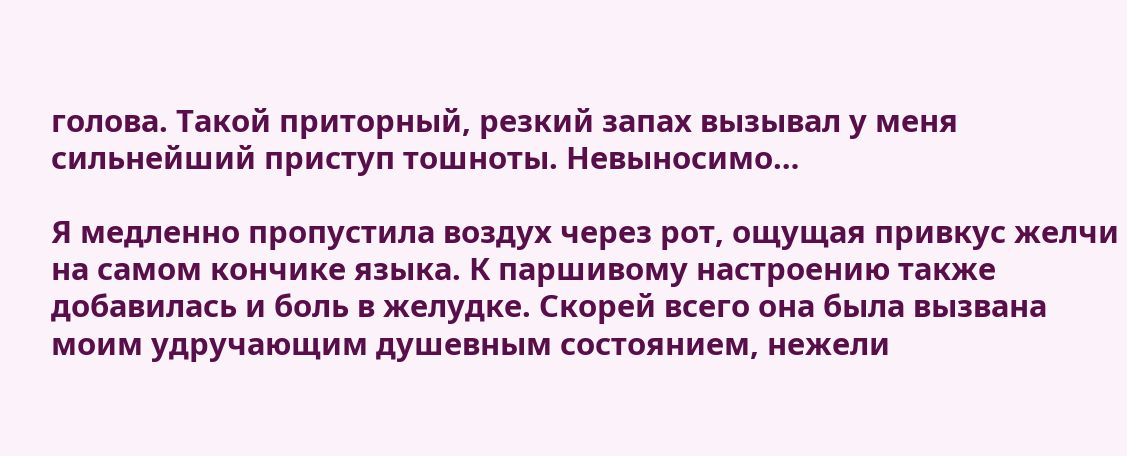голова. Такой приторный, резкий запах вызывал у меня сильнейший приступ тошноты. Невыносимо…

Я медленно пропустила воздух через рот, ощущая привкус желчи на самом кончике языка. К паршивому настроению также добавилась и боль в желудке. Скорей всего она была вызвана моим удручающим душевным состоянием, нежели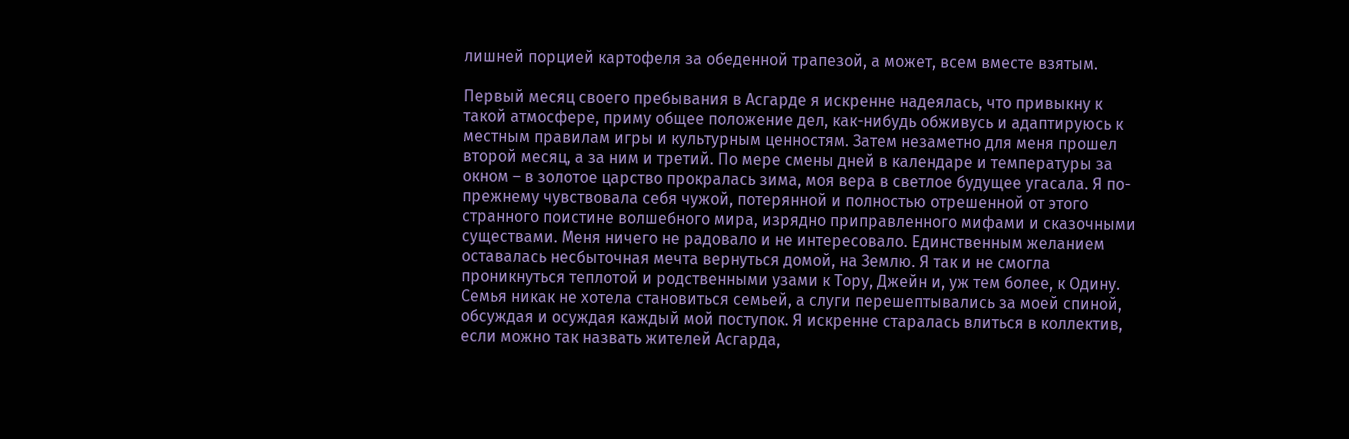лишней порцией картофеля за обеденной трапезой, а может, всем вместе взятым.

Первый месяц своего пребывания в Асгарде я искренне надеялась, что привыкну к такой атмосфере, приму общее положение дел, как-нибудь обживусь и адаптируюсь к местным правилам игры и культурным ценностям. Затем незаметно для меня прошел второй месяц, а за ним и третий. По мере смены дней в календаре и температуры за окном – в золотое царство прокралась зима, моя вера в светлое будущее угасала. Я по-прежнему чувствовала себя чужой, потерянной и полностью отрешенной от этого странного поистине волшебного мира, изрядно приправленного мифами и сказочными существами. Меня ничего не радовало и не интересовало. Единственным желанием оставалась несбыточная мечта вернуться домой, на Землю. Я так и не смогла проникнуться теплотой и родственными узами к Тору, Джейн и, уж тем более, к Одину. Семья никак не хотела становиться семьей, а слуги перешептывались за моей спиной, обсуждая и осуждая каждый мой поступок. Я искренне старалась влиться в коллектив, если можно так назвать жителей Асгарда,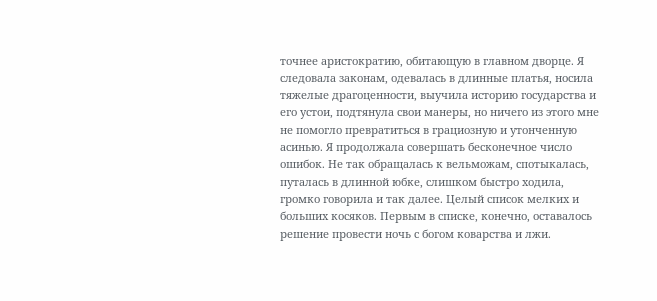точнее аристократию, обитающую в главном дворце. Я следовала законам, одевалась в длинные платья, носила тяжелые драгоценности, выучила историю государства и его устои, подтянула свои манеры, но ничего из этого мне не помогло превратиться в грациозную и утонченную асинью. Я продолжала совершать бесконечное число ошибок. Не так обращалась к вельможам, спотыкалась, путалась в длинной юбке, слишком быстро ходила, громко говорила и так далее. Целый список мелких и больших косяков. Первым в списке, конечно, оставалось решение провести ночь с богом коварства и лжи.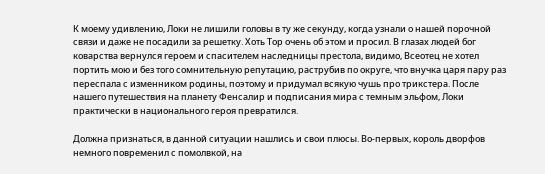К моему удивлению, Локи не лишили головы в ту же секунду, когда узнали о нашей порочной связи и даже не посадили за решетку. Хоть Тор очень об этом и просил. В глазах людей бог коварства вернулся героем и спасителем наследницы престола, видимо, Всеотец не хотел портить мою и без того сомнительную репутацию, раструбив по округе, что внучка царя пару раз переспала с изменником родины, поэтому и придумал всякую чушь про трикстера. После нашего путешествия на планету Фенсалир и подписания мира с темным эльфом, Локи практически в национального героя превратился.

Должна признаться, в данной ситуации нашлись и свои плюсы. Во-первых, король дворфов немного повременил с помолвкой, на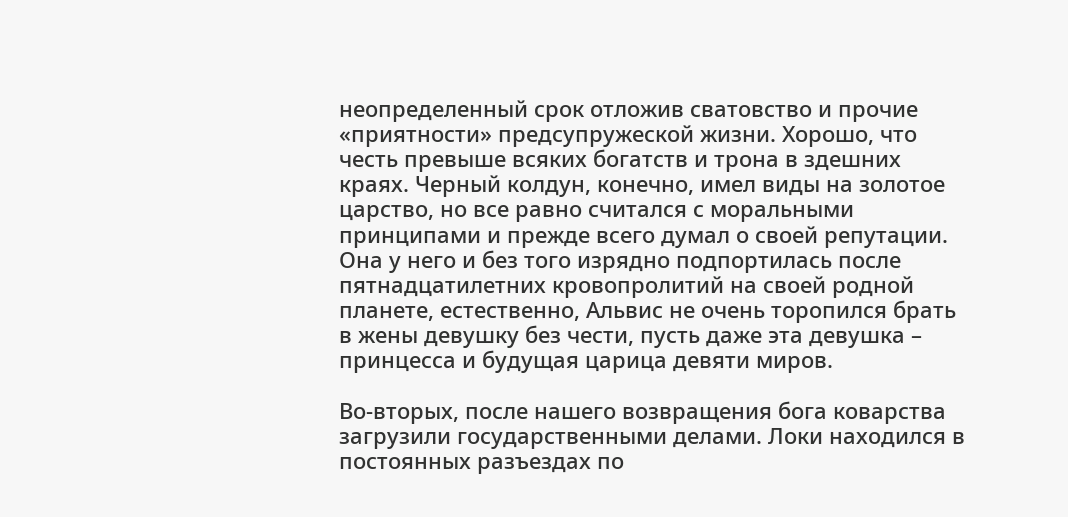неопределенный срок отложив сватовство и прочие «приятности» предсупружеской жизни. Хорошо, что честь превыше всяких богатств и трона в здешних краях. Черный колдун, конечно, имел виды на золотое царство, но все равно считался с моральными принципами и прежде всего думал о своей репутации. Она у него и без того изрядно подпортилась после пятнадцатилетних кровопролитий на своей родной планете, естественно, Альвис не очень торопился брать в жены девушку без чести, пусть даже эта девушка – принцесса и будущая царица девяти миров.

Во-вторых, после нашего возвращения бога коварства загрузили государственными делами. Локи находился в постоянных разъездах по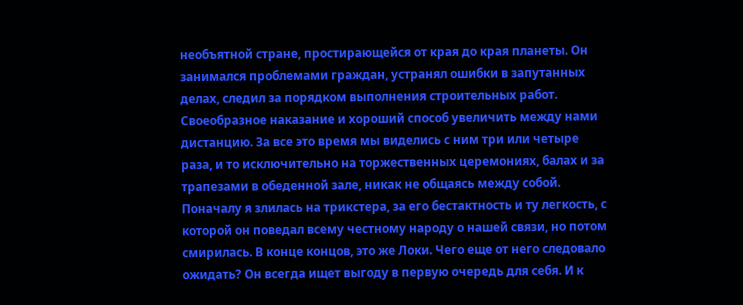необъятной стране, простирающейся от края до края планеты. Он занимался проблемами граждан, устранял ошибки в запутанных делах, следил за порядком выполнения строительных работ. Своеобразное наказание и хороший способ увеличить между нами дистанцию. За все это время мы виделись с ним три или четыре раза, и то исключительно на торжественных церемониях, балах и за трапезами в обеденной зале, никак не общаясь между собой. Поначалу я злилась на трикстера, за его бестактность и ту легкость, с которой он поведал всему честному народу о нашей связи, но потом смирилась. В конце концов, это же Локи. Чего еще от него следовало ожидать? Он всегда ищет выгоду в первую очередь для себя. И к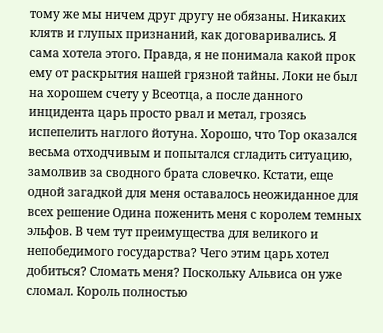тому же мы ничем друг другу не обязаны. Никаких клятв и глупых признаний, как договаривались. Я сама хотела этого. Правда, я не понимала какой прок ему от раскрытия нашей грязной тайны. Локи не был на хорошем счету у Всеотца, а после данного инцидента царь просто рвал и метал, грозясь испепелить наглого йотуна. Хорошо, что Тор оказался весьма отходчивым и попытался сгладить ситуацию, замолвив за сводного брата словечко. Кстати, еще одной загадкой для меня оставалось неожиданное для всех решение Одина поженить меня с королем темных эльфов. В чем тут преимущества для великого и непобедимого государства? Чего этим царь хотел добиться? Сломать меня? Поскольку Альвиса он уже сломал. Король полностью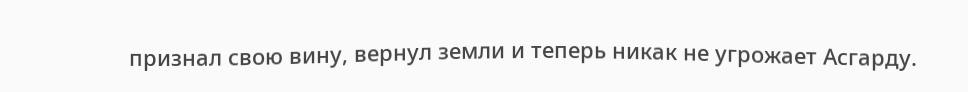признал свою вину, вернул земли и теперь никак не угрожает Асгарду.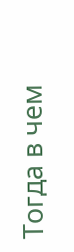Тогда в чем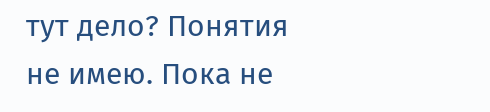тут дело? Понятия не имею. Пока не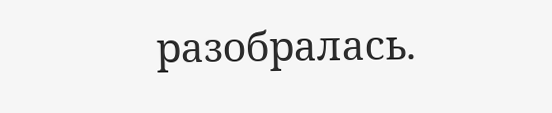разобралась.